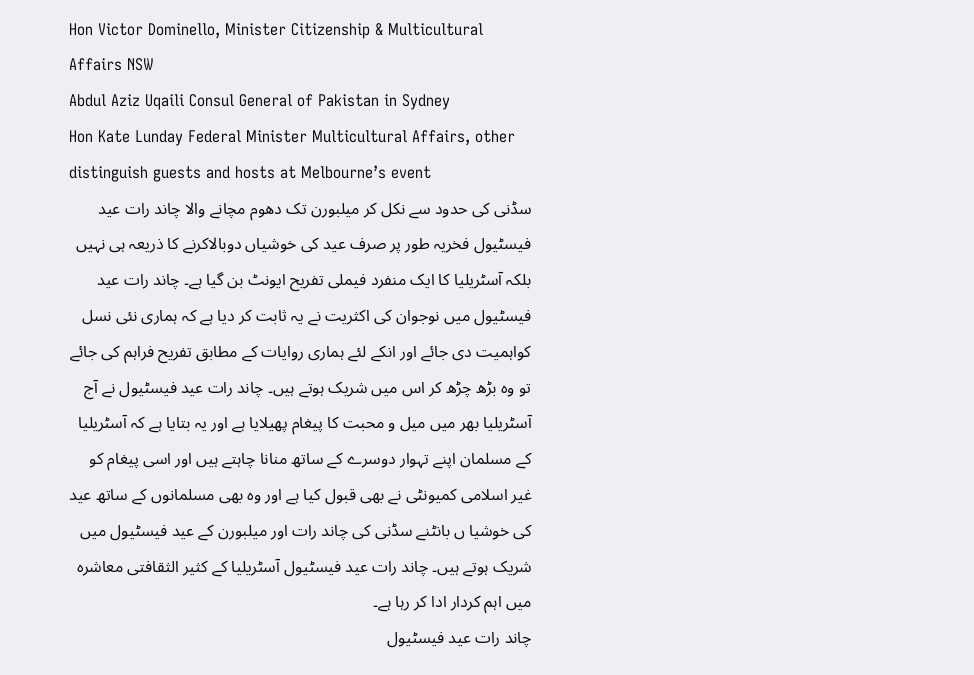Hon Victor Dominello, Minister Citizenship & Multicultural Affairs NSW
Abdul Aziz Uqaili Consul General of Pakistan in Sydney
Hon Kate Lunday Federal Minister Multicultural Affairs, other distinguish guests and hosts at Melbourne’s event
سڈنی کی حدود سے نکل کر میلبورن تک دھوم مچانے والا چاند رات عید فیسٹیول فخریہ طور پر صرف عید کی خوشیاں دوبالاکرنے کا ذریعہ ہی نہیں بلکہ آسٹریلیا کا ایک منفرد فیملی تفریح ایونٹ بن گیا ہے۔ چاند رات عید فیسٹیول میں نوجوان کی اکثریت نے یہ ثابت کر دیا ہے کہ ہماری نئی نسل کواہمیت دی جائے اور انکے لئے ہماری روایات کے مطابق تفریح فراہم کی جائے تو وہ بڑھ چڑھ کر اس میں شریک ہوتے ہیں۔ چاند رات عید فیسٹیول نے آج آسٹریلیا بھر میں میل و محبت کا پیغام پھیلایا ہے اور یہ بتایا ہے کہ آسٹریلیا کے مسلمان اپنے تہوار دوسرے کے ساتھ منانا چاہتے ہیں اور اسی پیغام کو غیر اسلامی کمیونٹی نے بھی قبول کیا ہے اور وہ بھی مسلمانوں کے ساتھ عید کی خوشیا ں بانٹنے سڈنی کی چاند رات اور میلبورن کے عید فیسٹیول میں شریک ہوتے ہیں۔ چاند رات عید فیسٹیول آسٹریلیا کے کثیر الثقافتی معاشرہ میں اہم کردار ادا کر رہا ہے۔
چاند رات عید فیسٹیول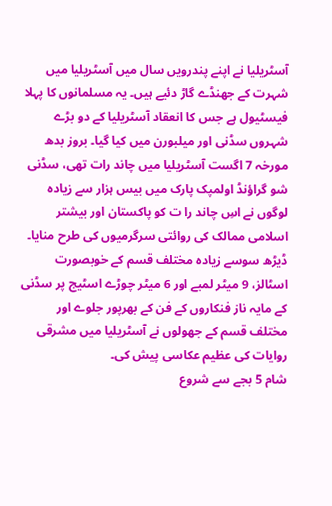آسٹریلیا نے اپنے پندرویں سال میں آسٹریلیا میں شہرت کے جھنڈے گاڑ دئیے ہیں۔ یہ مسلمانوں کا پہلا فیسٹیول ہے جس کا انعقاد آسٹریلیا کے دو بڑے شہروں سڈنی اور میلبورن میں کیا گیا۔ بروز بدھ مورخہ 7 اگست آسٹریلیا میں چاند رات تھی، سڈنی شو گراؤنڈ اولمپک پارک میں بیس ہزار سے زیادہ لوگوں نے اسِ چاند را ت کو پاکستان اور بیشتر اسلامی ممالک کی روائتی سرگرمیوں کی طرح منایا۔ ڈیڑھ سوسے زیادہ مختلف قسم کے خوبصورت اسٹالز، 9 میٹر لمبے اور 6 میٹر چوڑے اسٹیج پر سڈنی کے مایہ ناز فنکاروں کے فن کے بھرپور جلوے اور مختلف قسم کے جھولوں نے آسٹریلیا میں مشرقی روایات کی عظیم عکاسی پیش کی۔
شام 5 بجے سے شروع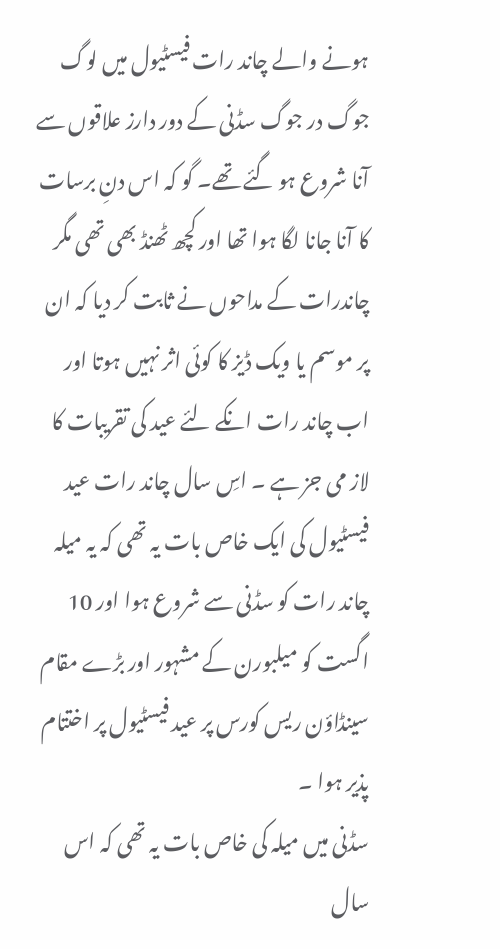ہونے والے چاند رات فیسٹیول میں لوگ جوگ در جوگ سڈنی کے دور دارز علاقوں سے آنا شروع ہو گئے تھے۔ گو کہ اس دنِ برسات کا آنا جانا لگا ہوا تھا اور کچھ ٹھنڈ بھی تھی مگر چاندرات کے مداحوں نے ثابت کر دیا کہ ان پر موسم یا ویک ڈیز کا کوئی اثر نہیں ہوتا اور اب چاند رات انکے لئے عید کی تقریبات کا لاز می جز ہے ۔ اسِ سال چاند رات عید فیسٹیول کی ایک خاص بات یہ تھی کہ یہ میلہ چاند رات کو سڈنی سے شروع ہوا اور 10 اگست کو میلبورن کے مشہور اور بڑے مقام سینڈاؤن ریس کورس پر عید فیسٹیول پر اختتام پذیر ہوا ۔
سڈنی میں میلہ کی خاص بات یہ تھی کہ اس سال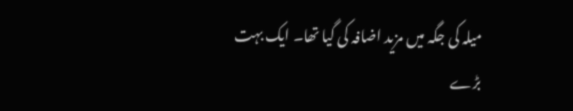میلہ کی جگہ میں مزید اضافہ کی گیا تھا۔ ایک بہت بڑے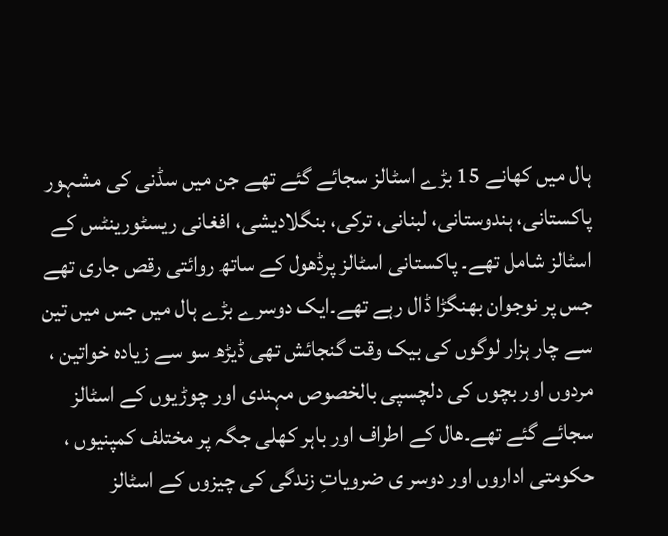ہال میں کھانے 15 بڑے اسٹالز سجائے گئے تھے جن میں سڈنی کی مشہور پاکستانی، ہندوستانی، لبنانی، ترکی، بنگلادیشی، افغانی ریسٹورینٹس کے اسٹالز شامل تھے۔ پاکستانی اسٹالز پرڈھول کے ساتھ روائتی رقص جاری تھے جس پر نوجوان بھنگڑا ڈال رہے تھے۔ایک دوسرے بڑے ہال میں جس میں تین سے چار ہزار لوگوں کی بیک وقت گنجائش تھی ڈیڑھ سو سے زیادہ خواتین ، مردوں اور بچوں کی دلچسپی بالخصوص مہندی اور چوڑیوں کے اسٹالز سجائے گئے تھے۔ھال کے اطراف اور باہر کھلی جگہ پر مختلف کمپنیوں ، حکومتی اداروں اور دوسر ی ضرویاتِ زندگی کی چیزوں کے اسٹالز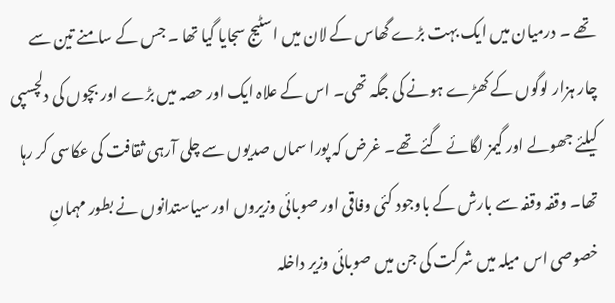تھے ۔ درمیان میں ایک بہت بڑے گھاس کے لان میں اسٹیج سجایا گیا تھا ۔ جس کے سامنے تین سے چار ہزار لوگوں کے کھڑے ہونے کی جگہ تھی۔ اس کے علاہ ایک اور حصہ میں بڑے اور بچوں کی دلچسپی کیلئے جھولے اور گیمز لگائے گئے تھے۔ غرض کہ پورا سماں صدیوں سے چلی آرہی ثقافت کی عکاسی کر رہا تھا۔ وقفہ وقفہ سے بارش کے باوجود کئی وفاقی اور صوبائی وزیروں اور سیاستدانوں نے بطور مہمانِ خصوصی اس میلہ میں شرکت کی جن میں صوبائی وزیر داخلہ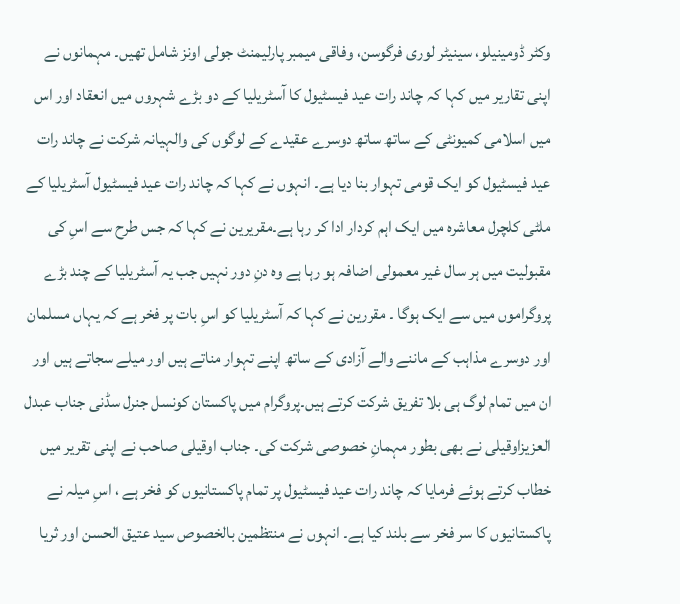وکٹر ڈومینیلو، سینیٹر لوری فرگوسن، وفاقی میمبر پارلیمنٹ جولی اونز شامل تھیں۔ مہمانوں نے اپنی تقاریر میں کہا کہ چاند رات عید فیسٹیول کا آسٹریلیا کے دو بڑے شہروں میں انعقاد اور اس میں اسلامی کمیونٹی کے ساتھ ساتھ دوسرے عقیدے کے لوگوں کی والہیانہ شرکت نے چاند رات عید فیسٹیول کو ایک قومی تہوار بنا دیا ہے۔ انہوں نے کہا کہ چاند رات عید فیسٹیول آسٹریلیا کے ملٹی کلچرل معاشرہ میں ایک اہم کردار ادا کر رہا ہے۔مقریرین نے کہا کہ جس طرح سے اسِ کی مقبولیت میں ہر سال غیر معمولی اضافہ ہو رہا ہے وہ دنِ دور نہیں جب یہ آسٹریلیا کے چند بڑے پروگراموں میں سے ایک ہوگا ۔ مقررین نے کہا کہ آسٹریلیا کو اسِ بات پر فخر ہے کہ یہاں مسلمان اور دوسرے مذاہب کے ماننے والے آزادی کے ساتھ اپنے تہوار مناتے ہیں اور میلے سجاتے ہیں اور ان میں تمام لوگ ہی بلا تفریق شرکت کرتے ہیں۔پروگرام میں پاکستان کونسل جنرل سڈنی جناب عبدل العزیزاوقیلی نے بھی بطور مہمانِ خصوصی شرکت کی۔ جناب اوقیلی صاحب نے اپنی تقریر میں خطاب کرتے ہوئے فرمایا کہ چاند رات عید فیسٹیول پر تمام پاکستانیوں کو فخر ہے ، اسِ میلہ نے پاکستانیوں کا سر فخر سے بلند کیا ہے۔ انہوں نے منتظمین بالخصوص سید عتیق الحسن اور ثریا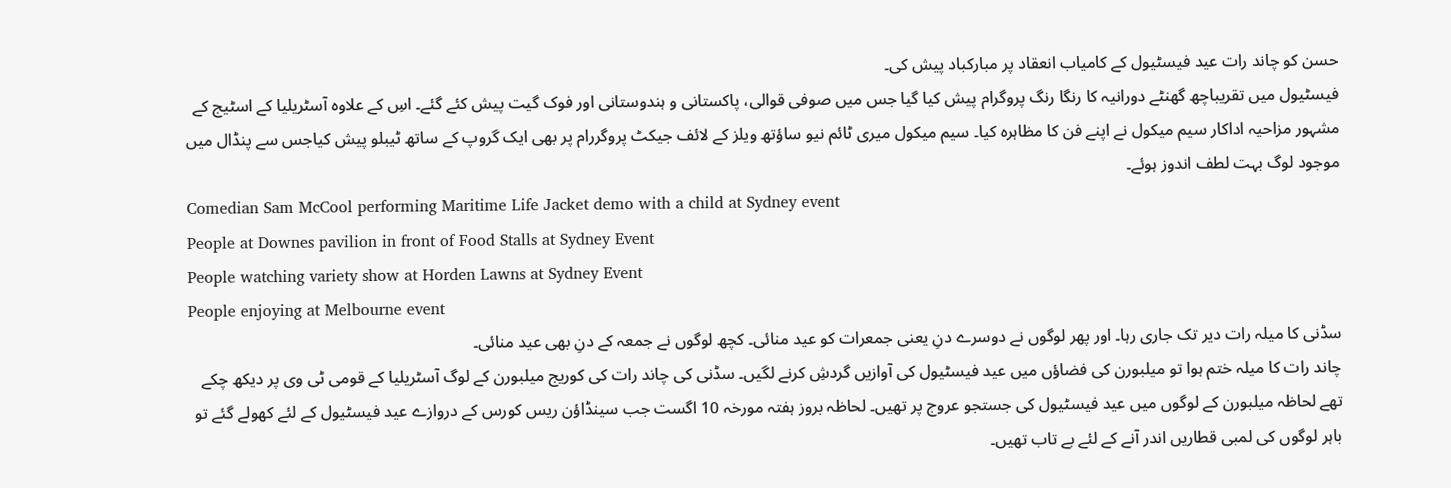حسن کو چاند رات عید فیسٹیول کے کامیاب انعقاد پر مبارکباد پیش کی۔
فیسٹیول میں تقریباچھ گھنٹے دورانیہ کا رنگا رنگ پروگرام پیش کیا گیا جس میں صوفی قوالی، پاکستانی و ہندوستانی اور فوک گیت پیش کئے گئے۔ اسِ کے علاوہ آسٹریلیا کے اسٹیج کے مشہور مزاحیہ اداکار سیم میکول نے اپنے فن کا مظاہرہ کیا۔ سیم میکول میری ٹائم نیو ساؤتھ ویلز کے لائف جیکٹ پروگررام پر بھی ایک گروپ کے ساتھ ٹیبلو پیش کیاجس سے پنڈال میں موجود لوگ بہت لطف اندوز ہوئے۔
Comedian Sam McCool performing Maritime Life Jacket demo with a child at Sydney event
People at Downes pavilion in front of Food Stalls at Sydney Event
People watching variety show at Horden Lawns at Sydney Event
People enjoying at Melbourne event
سڈنی کا میلہ رات دیر تک جاری رہا۔ اور پھر لوگوں نے دوسرے دنِ یعنی جمعرات کو عید منائی۔ کچھ لوگوں نے جمعہ کے دنِ بھی عید منائی۔
چاند رات کا میلہ ختم ہوا تو میلبورن کی فضاؤں میں عید فیسٹیول کی آوازیں گردشِ کرنے لگیں۔ سڈنی کی چاند رات کی کوریج میلبورن کے لوگ آسٹریلیا کے قومی ٹی وی پر دیکھ چکے تھے لحاظہ میلبورن کے لوگوں میں عید فیسٹیول کی جستجو عروج پر تھیں۔ لحاظہ بروز ہفتہ مورخہ 10 اگست جب سینڈاؤن ریس کورس کے دروازے عید فیسٹیول کے لئے کھولے گئے تو باہر لوگوں کی لمبی قطاریں اندر آنے کے لئے بے تاب تھیں۔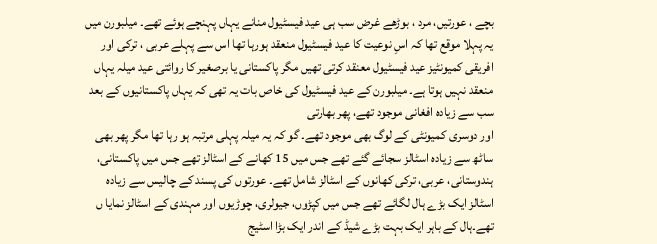بچے ، عورتیں، مرد ، بوڑھے غرض سب ہی عید فیسٹیول منانے یہاں پہنچے ہوئے تھے۔ میلبورن میں یہ پہلا موقع تھا کہ اسِ نوعیت کا عید فیسٹیول منعقد ہورہا تھا اس سے پہلے عربی ، ترکی اور افریقی کمیونٹیز عید فیسٹیول معنقد کرتی تھیں مگر پاکستانی یا برصغیر کا روائتی عید میلہ یہاں منعقد نہیں ہوتا ہے۔ میلبورن کے عید فیسٹیول کی خاص بات یہ تھی کہ یہاں پاکستانیوں کے بعد سب سے زیادہ افغانی موجود تھے، پھر بھارتی
اور دوسری کمیونٹی کے لوگ بھی موجود تھے۔ گو کہ یہ میلہ پہلی مرتبہ ہو رہا تھا مگر پھر بھی ساٹھ سے زیادہ اسٹالز سجائے گئے تھے جس میں 15 کھانے کے اسٹالز تھے جس میں پاکستانی، ہندوستانی، عربی، ترکی کھانوں کے اسٹالز شامل تھے۔ عورتوں کی پسند کے چالیس سے زیادہ اسٹالز ایک بڑے ہال لگائے تھے جس میں کپڑوں، جیولری، چوڑیوں اور مہندی کے اسٹالز نمایا ں تھے۔ہال کے باہر ایک بہت بڑے شیڈ کے اندر ایک بڑا اسٹیج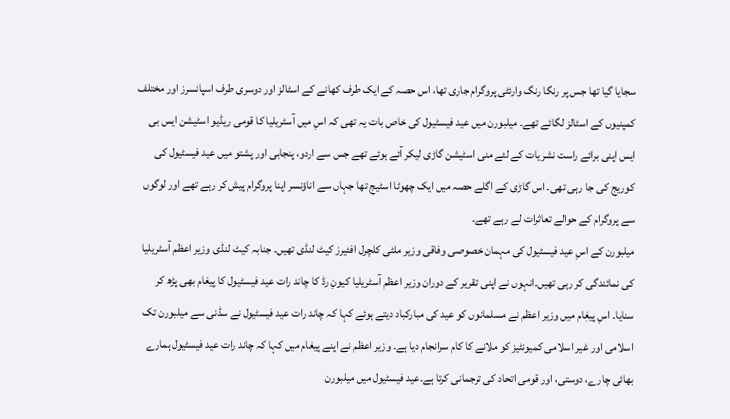سجایا گیا تھا جس پر رنگا رنگ وارئٹی پروگرام جاری تھا، اس حصہ کے ایک طرف کھانے کے اسٹالز اور دوسری طرف اسپانسرز اور مختلف کمپنیوں کے اسٹالز لگائے تھے۔ میلبورن میں عید فیسٹیول کی خاص بات یہ تھی کہ اسِ میں آسٹریلیا کا قومی ریڈیو اسٹیشن ایس بی ایس اپنی برائے راست نشریات کے لئے منی اسٹیشن گاڑی لیکر آئے ہوئے تھے جس سے اردو، پنجابی اور پشتو میں عید فیسٹیول کی کوریج کی جا رہی تھی۔ اس گاڑی کے اگلے حصہ میں ایک چھوٹا اسٹیج تھا جہاں سے اناؤنسر اپنا پروگرام پیش کر رہے تھے اور لوگوں سے پروگرام کے حوالے تعاثرات لے رہے تھے۔
میلبورن کے اسِ عید فیسٹیول کی مہمان خصوصی وفاقی وزیر ملٹی کلچرل افئیرز کیٹ لنڈی تھیں۔ جنابہ کیٹ لنڈی وزیر اعظم آسٹریلیا کی نمائندگی کر رہی تھیں۔انہوں نے اپنی تقریر کے دوران وزیر اعظم آسٹریلیا کیونِ رڈ کا چاند رات عید فیسٹیول کا پیغام بھی پڑھ کر سنایا۔ اسِ پیغٖام میں وزیر اعظم نے مسلمانوں کو عید کی مبارکباد دیتے ہوئے کہا کہ چاند رات عید فیسٹیول نے سڈنی سے میلبورن تک اسلامی اور غیر اسلامی کمیونٹیز کو ملانے کا کام سرانجام دیا ہے۔ وزیر اعظم نے اپنے پیغام میں کہا کہ چاند رات عید فیسٹیول ہمارے بھائی چارے، دوستی، اور قومی اتحاد کی ترجمانی کرتا ہے۔عید فیسٹیول میں میلبورن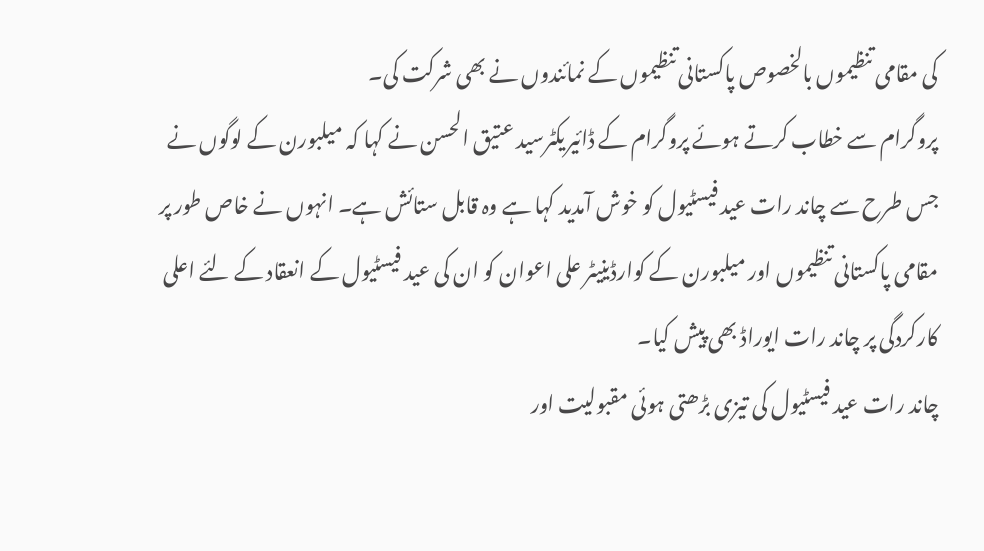کی مقامی تنظیموں بالخصوص پاکستانی تنظیموں کے نمائندوں نے بھی شرکت کی۔
پروگرام سے خطاب کرتے ہوئے پروگرام کے ڈائیریکٹرسید عتیق الحسن نے کہا کہ میلبورن کے لوگوں نے جس طرح سے چاند رات عید فیسٹیول کو خوش آمدید کہا ہے وہ قابل ستائش ہے۔ انہوں نے خاص طور پر مقامی پاکستانی تنظیموں اور میلبورن کے کوارڈینیٹر علی اعوان کو ان کی عید فیسٹیول کے انعقاد کے لئے اعلی کارکردگی پر چاند رات ایوراڈ بھی پیش کیا۔
چاند رات عید فیسٹیول کی تیزی بڑھتی ہوئی مقبولیت اور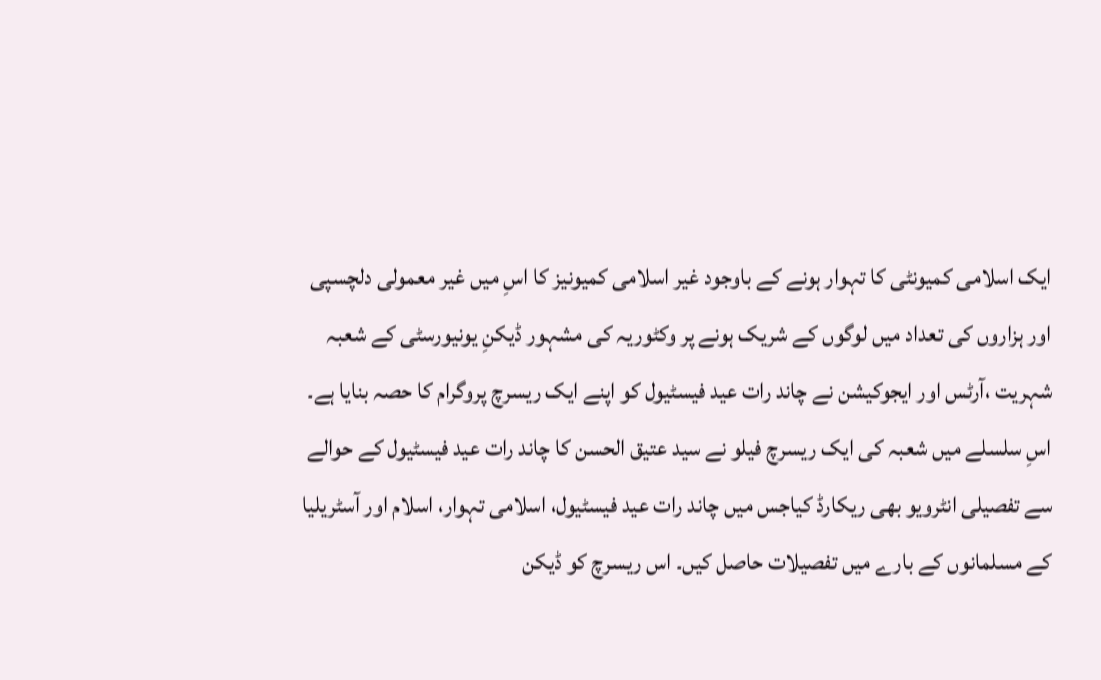ایک اسلامی کمیونٹی کا تہوار ہونے کے باوجود غیر اسلامی کمیونیز کا اسِ میں غیر معمولی دلچسپی اور ہزاروں کی تعداد میں لوگوں کے شریک ہونے پر وکٹوریہ کی مشہور ڈیکنِ یونیورسٹی کے شعبہ شہریت ،آرٹس اور ایجوکیشن نے چاند رات عید فیسٹیول کو اپنے ایک ریسرچ پروگرام کا حصہ بنایا ہے۔ اسِ سلسلے میں شعبہ کی ایک ریسرچ فیلو نے سید عتیق الحسن کا چاند رات عید فیسٹیول کے حوالے سے تفصیلی انٹرویو بھی ریکارڈ کیاجس میں چاند رات عید فیسٹیول، اسلامی تہوار، اسلام اور آسٹریلیا کے مسلمانوں کے بارے میں تفصیلات حاصل کیں۔ اس ریسرچ کو ڈیکن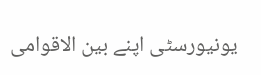یونیورسٹی اپنے بین الاقوامی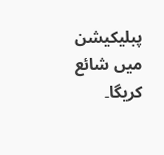پبلیکیشن میں شائع
کریگا۔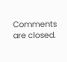Comments are closed.